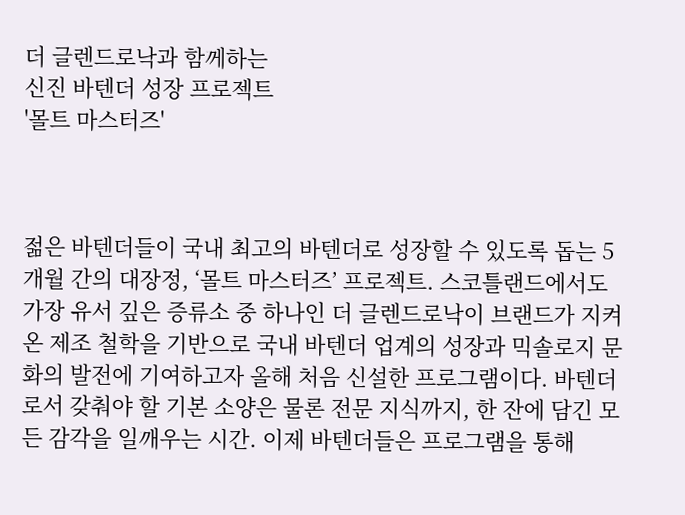더 글렌드로낙과 함께하는
신진 바텐더 성장 프로젝트
'몰트 마스터즈'



젊은 바텐더들이 국내 최고의 바텐더로 성장할 수 있도록 돕는 5개월 간의 대장정, ‘몰트 마스터즈’ 프로젝트. 스코틀랜드에서도 가장 유서 깊은 증류소 중 하나인 더 글렌드로낙이 브랜드가 지켜온 제조 철학을 기반으로 국내 바텐더 업계의 성장과 믹솔로지 문화의 발전에 기여하고자 올해 처음 신설한 프로그램이다. 바텐더로서 갖춰야 할 기본 소양은 물론 전문 지식까지, 한 잔에 담긴 모든 감각을 일깨우는 시간. 이제 바텐더들은 프로그램을 통해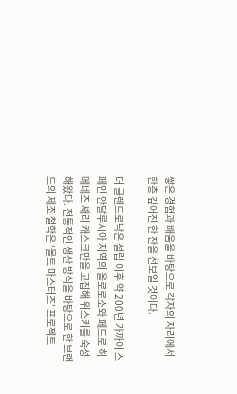쌓은 경험과 배움을 바탕으로 각자의 자리에서 한층 깊어진 한 잔을 선보일 것이다.

더 글렌드로낙은 설립 이후 약 200년 가까이 스페인 안달루시아 지역의 올로로소와 페드로 히메네즈 셰리 캐스크만을 고집해 위스키를 숙성해왔다. 전통적인 생산 방식을 바탕으로 한 브랜드의 제조 철학은 ‘몰트 마스터즈’ 프로젝트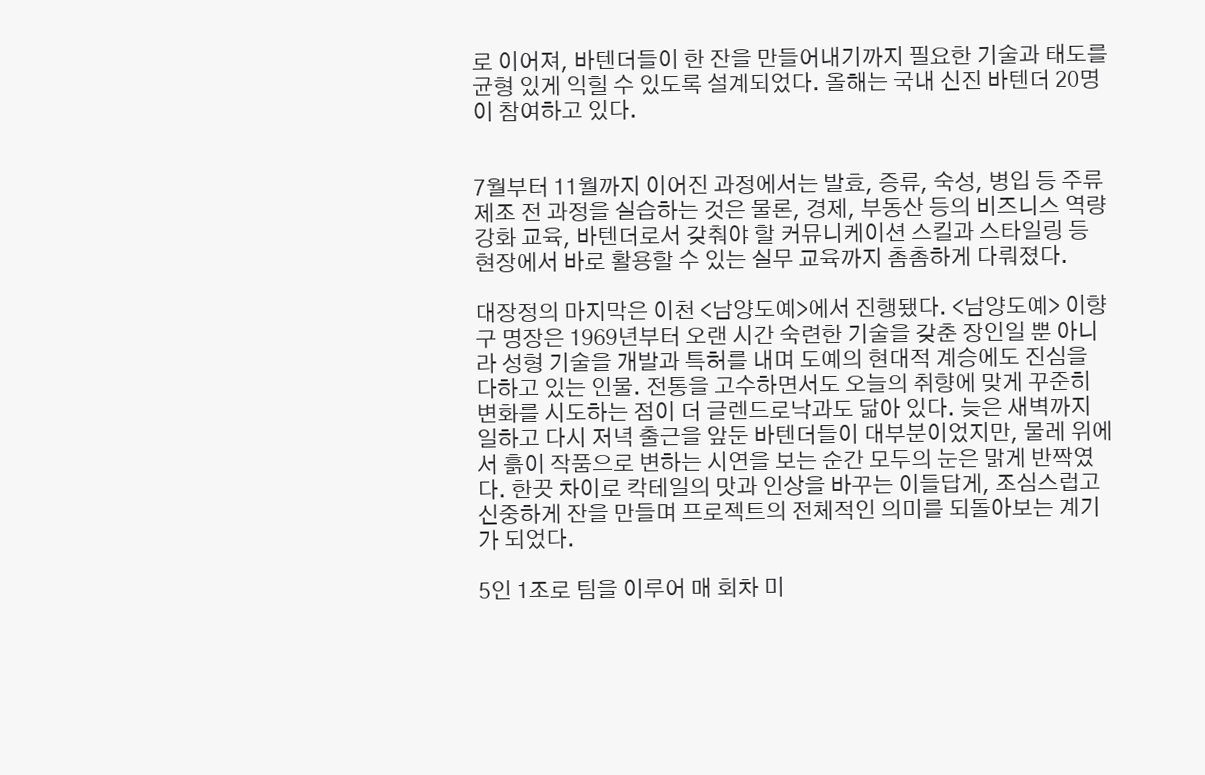로 이어져, 바텐더들이 한 잔을 만들어내기까지 필요한 기술과 태도를 균형 있게 익힐 수 있도록 설계되었다. 올해는 국내 신진 바텐더 20명이 참여하고 있다.


7월부터 11월까지 이어진 과정에서는 발효, 증류, 숙성, 병입 등 주류 제조 전 과정을 실습하는 것은 물론, 경제, 부동산 등의 비즈니스 역량 강화 교육, 바텐더로서 갖춰야 할 커뮤니케이션 스킬과 스타일링 등 현장에서 바로 활용할 수 있는 실무 교육까지 촘촘하게 다뤄졌다.

대장정의 마지막은 이천 <남양도예>에서 진행됐다. <남양도예> 이향구 명장은 1969년부터 오랜 시간 숙련한 기술을 갖춘 장인일 뿐 아니라 성형 기술을 개발과 특허를 내며 도예의 현대적 계승에도 진심을 다하고 있는 인물. 전통을 고수하면서도 오늘의 취향에 맞게 꾸준히 변화를 시도하는 점이 더 글렌드로낙과도 닮아 있다. 늦은 새벽까지 일하고 다시 저녁 출근을 앞둔 바텐더들이 대부분이었지만, 물레 위에서 흙이 작품으로 변하는 시연을 보는 순간 모두의 눈은 맑게 반짝였다. 한끗 차이로 칵테일의 맛과 인상을 바꾸는 이들답게, 조심스럽고 신중하게 잔을 만들며 프로젝트의 전체적인 의미를 되돌아보는 계기가 되었다.

5인 1조로 팀을 이루어 매 회차 미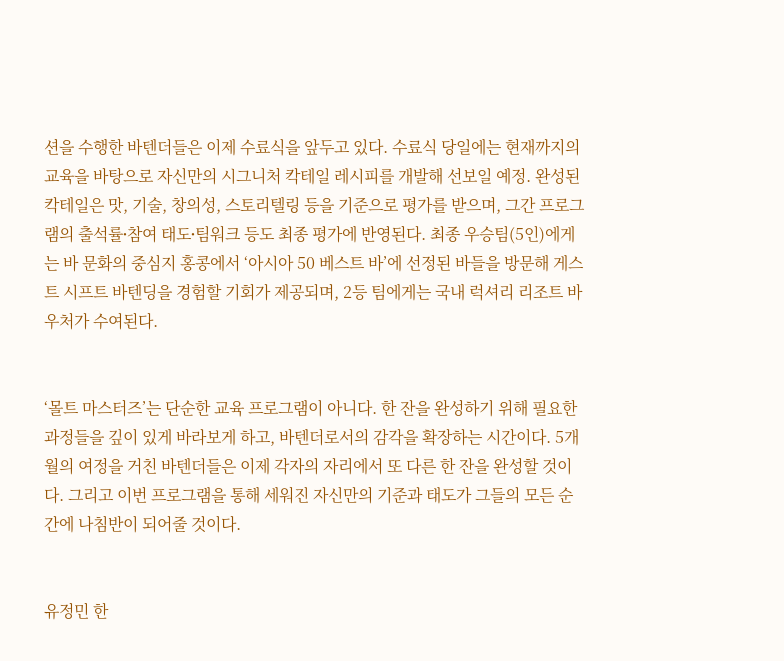션을 수행한 바텐더들은 이제 수료식을 앞두고 있다. 수료식 당일에는 현재까지의 교육을 바탕으로 자신만의 시그니처 칵테일 레시피를 개발해 선보일 예정. 완성된 칵테일은 맛, 기술, 창의성, 스토리텔링 등을 기준으로 평가를 받으며, 그간 프로그램의 출석률ᐧ참여 태도ᐧ팀워크 등도 최종 평가에 반영된다. 최종 우승팀(5인)에게는 바 문화의 중심지 홍콩에서 ‘아시아 50 베스트 바’에 선정된 바들을 방문해 게스트 시프트 바텐딩을 경험할 기회가 제공되며, 2등 팀에게는 국내 럭셔리 리조트 바우처가 수여된다.


‘몰트 마스터즈’는 단순한 교육 프로그램이 아니다. 한 잔을 완성하기 위해 필요한 과정들을 깊이 있게 바라보게 하고, 바텐더로서의 감각을 확장하는 시간이다. 5개월의 여정을 거친 바텐더들은 이제 각자의 자리에서 또 다른 한 잔을 완성할 것이다. 그리고 이번 프로그램을 통해 세워진 자신만의 기준과 태도가 그들의 모든 순간에 나침반이 되어줄 것이다.


유정민 한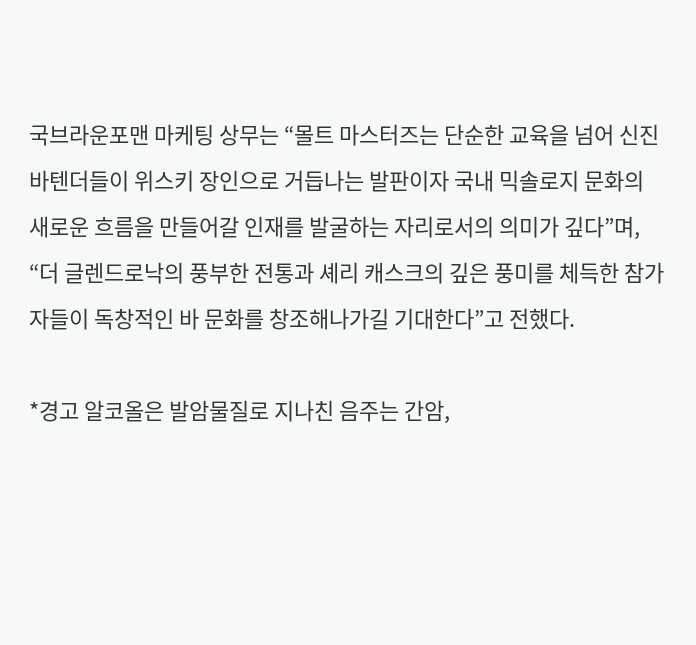국브라운포맨 마케팅 상무는 “몰트 마스터즈는 단순한 교육을 넘어 신진 바텐더들이 위스키 장인으로 거듭나는 발판이자 국내 믹솔로지 문화의 새로운 흐름을 만들어갈 인재를 발굴하는 자리로서의 의미가 깊다”며, “더 글렌드로낙의 풍부한 전통과 셰리 캐스크의 깊은 풍미를 체득한 참가자들이 독창적인 바 문화를 창조해나가길 기대한다”고 전했다.

*경고 알코올은 발암물질로 지나친 음주는 간암,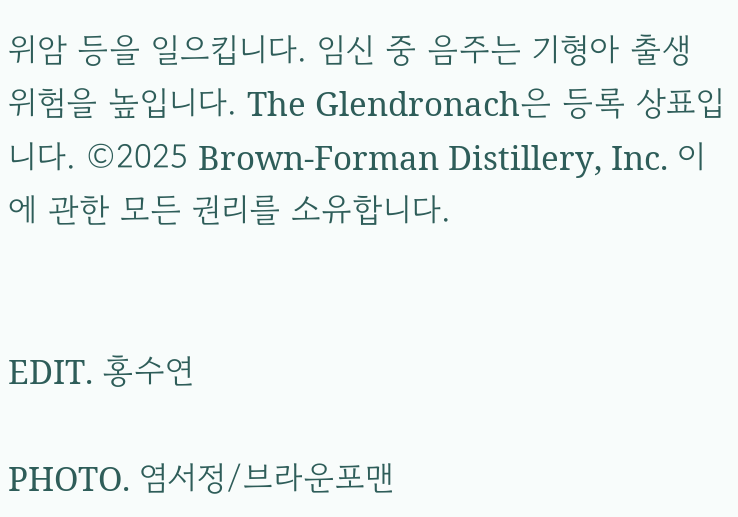위암 등을 일으킵니다. 임신 중 음주는 기형아 출생 위험을 높입니다. The Glendronach은 등록 상표입니다. ©2025 Brown-Forman Distillery, Inc. 이에 관한 모든 권리를 소유합니다.


EDIT. 홍수연

PHOTO. 염서정/브라운포맨